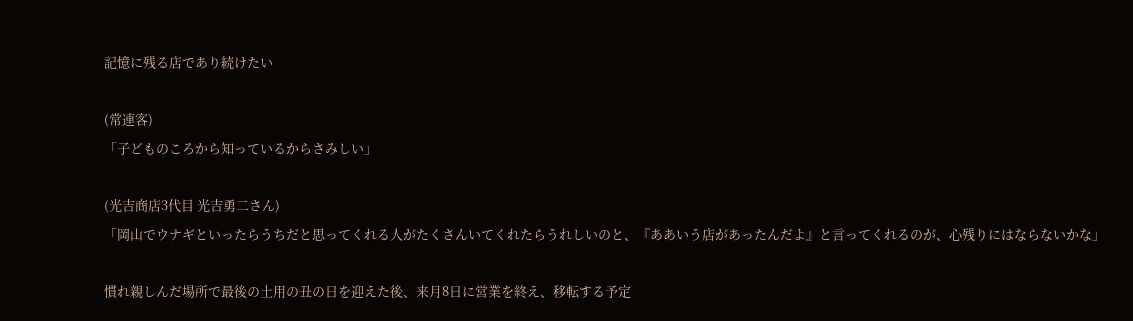記憶に残る店であり続けたい

(常連客)
「子どものころから知っているからさみしい」

(光吉商店3代目 光吉勇二さん)
「岡山でウナギといったらうちだと思ってくれる人がたくさんいてくれたらうれしいのと、『ああいう店があったんだよ』と言ってくれるのが、心残りにはならないかな」

慣れ親しんだ場所で最後の土用の丑の日を迎えた後、来月8日に営業を終え、移転する予定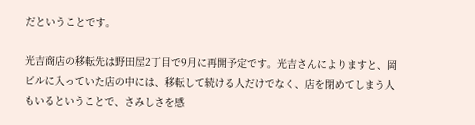だということです。

光吉商店の移転先は野田屋2丁目で9月に再開予定です。光吉さんによりますと、岡ビルに入っていた店の中には、移転して続ける人だけでなく、店を閉めてしまう人もいるということで、さみしさを感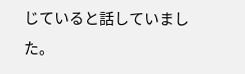じていると話していました。